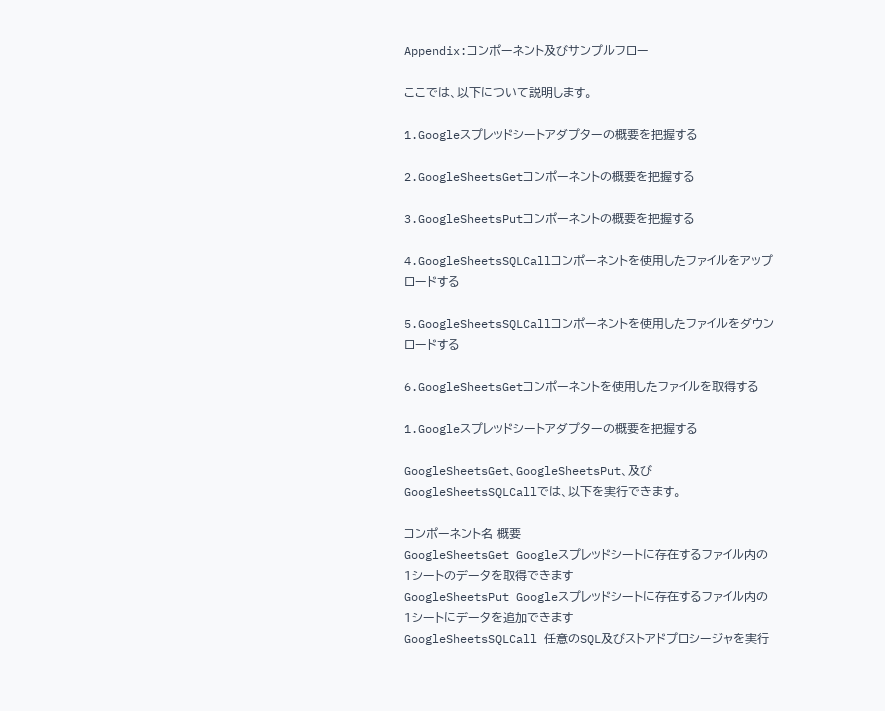Appendix:コンポーネント及びサンプルフロー

ここでは、以下について説明します。

1.Googleスプレッドシートアダプターの概要を把握する

2.GoogleSheetsGetコンポーネントの概要を把握する

3.GoogleSheetsPutコンポーネントの概要を把握する

4.GoogleSheetsSQLCallコンポーネントを使用したファイルをアップロードする

5.GoogleSheetsSQLCallコンポーネントを使用したファイルをダウンロードする

6.GoogleSheetsGetコンポーネントを使用したファイルを取得する

1.Googleスプレッドシートアダプターの概要を把握する

GoogleSheetsGet、GoogleSheetsPut、及びGoogleSheetsSQLCallでは、以下を実行できます。

コンポーネント名 概要
GoogleSheetsGet Googleスプレッドシートに存在するファイル内の1シートのデータを取得できます
GoogleSheetsPut Googleスプレッドシートに存在するファイル内の1シートにデータを追加できます
GoogleSheetsSQLCall 任意のSQL及びストアドプロシージャを実行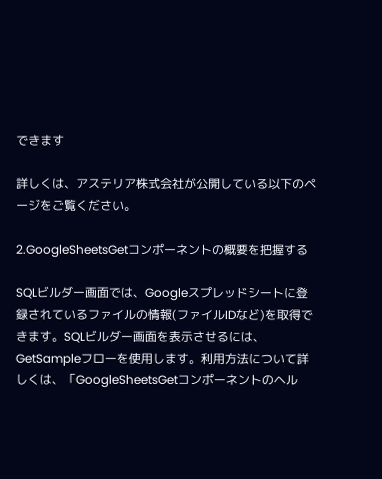できます

詳しくは、アステリア株式会社が公開している以下のページをご覧ください。

2.GoogleSheetsGetコンポーネントの概要を把握する

SQLビルダー画面では、Googleスプレッドシートに登録されているファイルの情報(ファイルIDなど)を取得できます。SQLビルダー画面を表示させるには、GetSampleフローを使用します。利用方法について詳しくは、「GoogleSheetsGetコンポーネントのヘル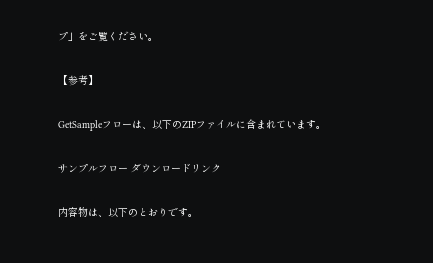プ」をご覧ください。

【参考】

GetSampleフローは、以下のZIPファイルに含まれています。

サンプルフロー ダウンロードリンク

内容物は、以下のとおりです。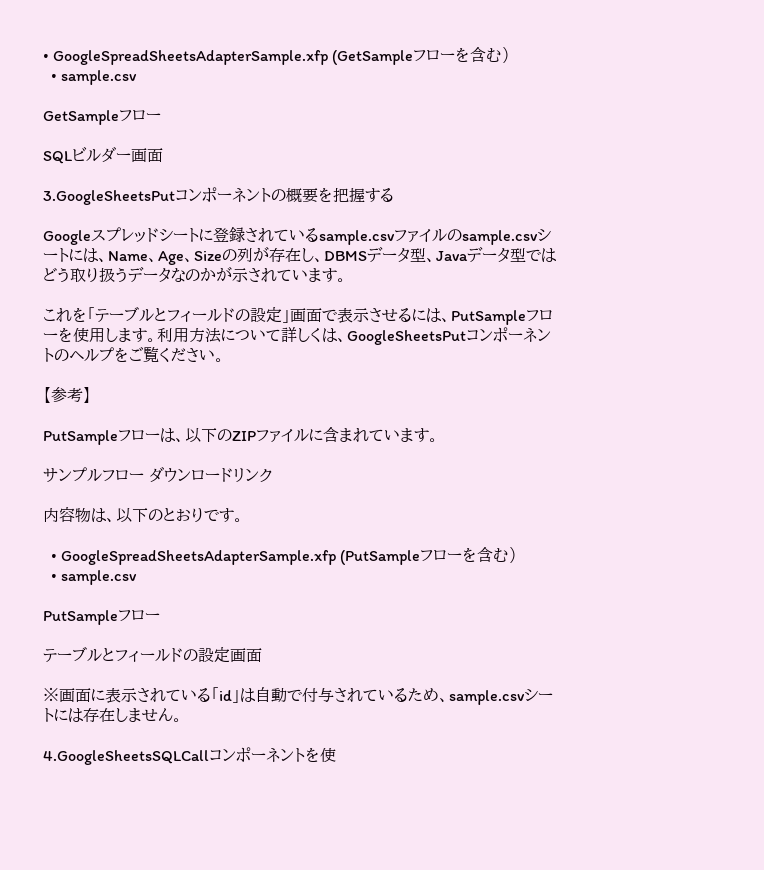• GoogleSpreadSheetsAdapterSample.xfp (GetSampleフローを含む)
  • sample.csv

GetSampleフロー

SQLビルダー画面

3.GoogleSheetsPutコンポーネントの概要を把握する

Googleスプレッドシートに登録されているsample.csvファイルのsample.csvシートには、Name、Age、Sizeの列が存在し、DBMSデータ型、Javaデータ型ではどう取り扱うデータなのかが示されています。

これを「テーブルとフィールドの設定」画面で表示させるには、PutSampleフローを使用します。利用方法について詳しくは、GoogleSheetsPutコンポーネントのヘルプをご覧ください。

【参考】

PutSampleフローは、以下のZIPファイルに含まれています。

サンプルフロー ダウンロードリンク

内容物は、以下のとおりです。

  • GoogleSpreadSheetsAdapterSample.xfp (PutSampleフローを含む)
  • sample.csv

PutSampleフロー

テーブルとフィールドの設定画面

※画面に表示されている「id」は自動で付与されているため、sample.csvシートには存在しません。

4.GoogleSheetsSQLCallコンポーネントを使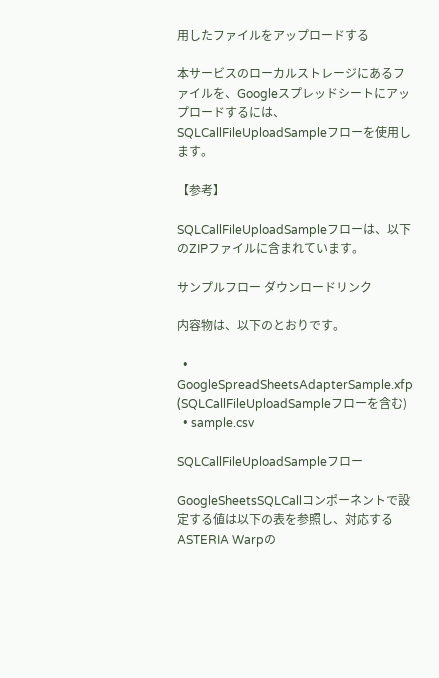用したファイルをアップロードする

本サービスのローカルストレージにあるファイルを、Googleスプレッドシートにアップロードするには、SQLCallFileUploadSampleフローを使用します。

【参考】

SQLCallFileUploadSampleフローは、以下のZIPファイルに含まれています。

サンプルフロー ダウンロードリンク

内容物は、以下のとおりです。

  • GoogleSpreadSheetsAdapterSample.xfp (SQLCallFileUploadSampleフローを含む)
  • sample.csv

SQLCallFileUploadSampleフロー

GoogleSheetsSQLCallコンポーネントで設定する値は以下の表を参照し、対応するASTERIA Warpの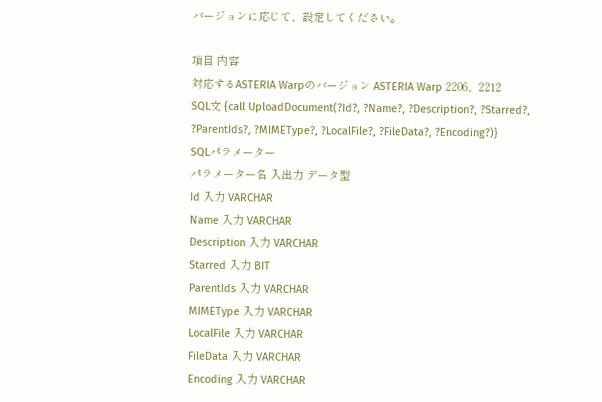バージョンに応じて、設定してください。

項目 内容
対応するASTERIA Warpのバージョン ASTERIA Warp 2206、2212
SQL文 {call UploadDocument(?Id?, ?Name?, ?Description?, ?Starred?, ?ParentIds?, ?MIMEType?, ?LocalFile?, ?FileData?, ?Encoding?)}
SQLパラメーター
パラメーター名 入出力 データ型
Id 入力 VARCHAR
Name 入力 VARCHAR
Description 入力 VARCHAR
Starred 入力 BIT
ParentIds 入力 VARCHAR
MIMEType 入力 VARCHAR
LocalFile 入力 VARCHAR
FileData 入力 VARCHAR
Encoding 入力 VARCHAR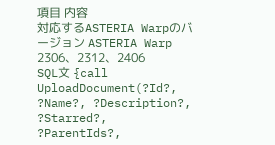項目 内容
対応するASTERIA Warpのバージョン ASTERIA Warp 2306、2312、2406
SQL文 {call UploadDocument(?Id?, ?Name?, ?Description?, ?Starred?, ?ParentIds?,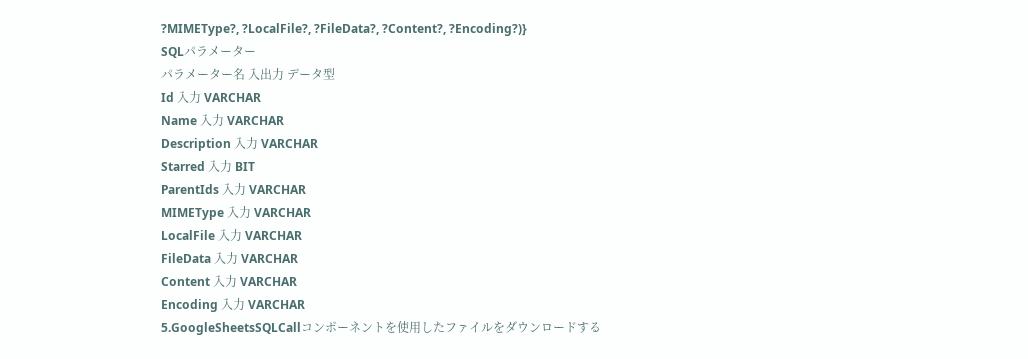?MIMEType?, ?LocalFile?, ?FileData?, ?Content?, ?Encoding?)}
SQLパラメーター
パラメーター名 入出力 データ型
Id 入力 VARCHAR
Name 入力 VARCHAR
Description 入力 VARCHAR
Starred 入力 BIT
ParentIds 入力 VARCHAR
MIMEType 入力 VARCHAR
LocalFile 入力 VARCHAR
FileData 入力 VARCHAR
Content 入力 VARCHAR
Encoding 入力 VARCHAR
5.GoogleSheetsSQLCallコンポーネントを使用したファイルをダウンロードする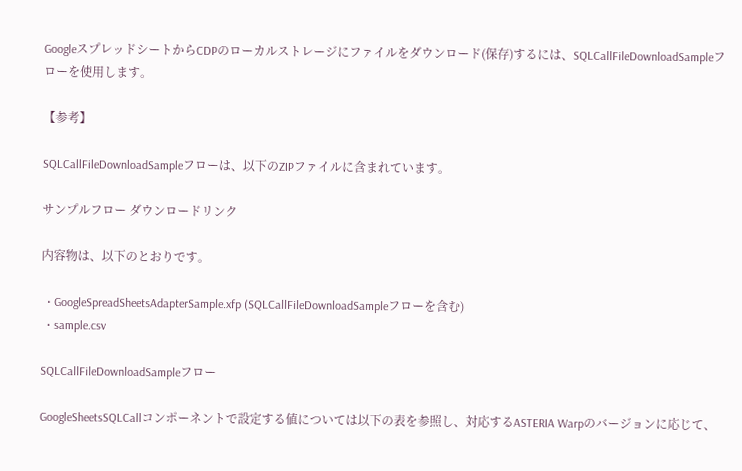GoogleスプレッドシートからCDPのローカルストレージにファイルをダウンロード(保存)するには、SQLCallFileDownloadSampleフローを使用します。

【参考】

SQLCallFileDownloadSampleフローは、以下のZIPファイルに含まれています。

サンプルフロー ダウンロードリンク

内容物は、以下のとおりです。

  • GoogleSpreadSheetsAdapterSample.xfp (SQLCallFileDownloadSampleフローを含む)
  • sample.csv

SQLCallFileDownloadSampleフロー

GoogleSheetsSQLCallコンポーネントで設定する値については以下の表を参照し、対応するASTERIA Warpのバージョンに応じて、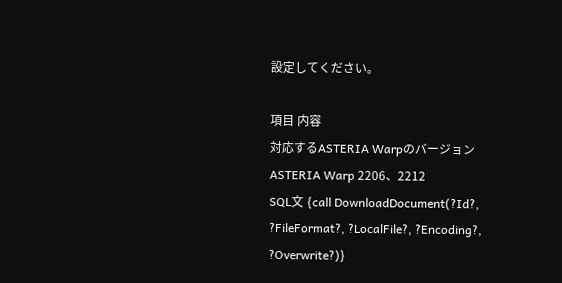設定してください。

項目 内容
対応するASTERIA Warpのバージョン ASTERIA Warp 2206、2212
SQL文 {call DownloadDocument(?Id?, ?FileFormat?, ?LocalFile?, ?Encoding?, ?Overwrite?)}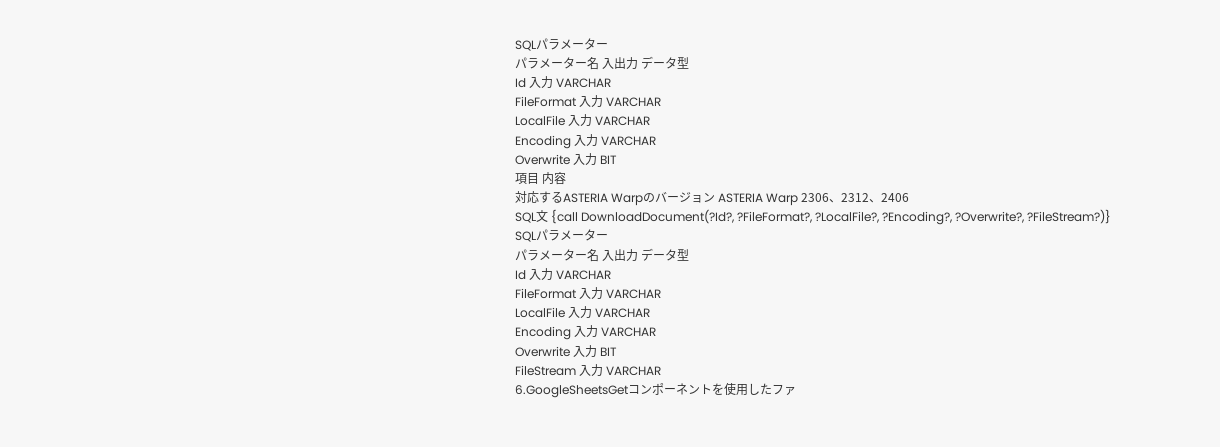SQLパラメーター
パラメーター名 入出力 データ型
Id 入力 VARCHAR
FileFormat 入力 VARCHAR
LocalFile 入力 VARCHAR
Encoding 入力 VARCHAR
Overwrite 入力 BIT
項目 内容
対応するASTERIA Warpのバージョン ASTERIA Warp 2306、2312、2406
SQL文 {call DownloadDocument(?Id?, ?FileFormat?, ?LocalFile?, ?Encoding?, ?Overwrite?, ?FileStream?)}
SQLパラメーター
パラメーター名 入出力 データ型
Id 入力 VARCHAR
FileFormat 入力 VARCHAR
LocalFile 入力 VARCHAR
Encoding 入力 VARCHAR
Overwrite 入力 BIT
FileStream 入力 VARCHAR
6.GoogleSheetsGetコンポーネントを使用したファ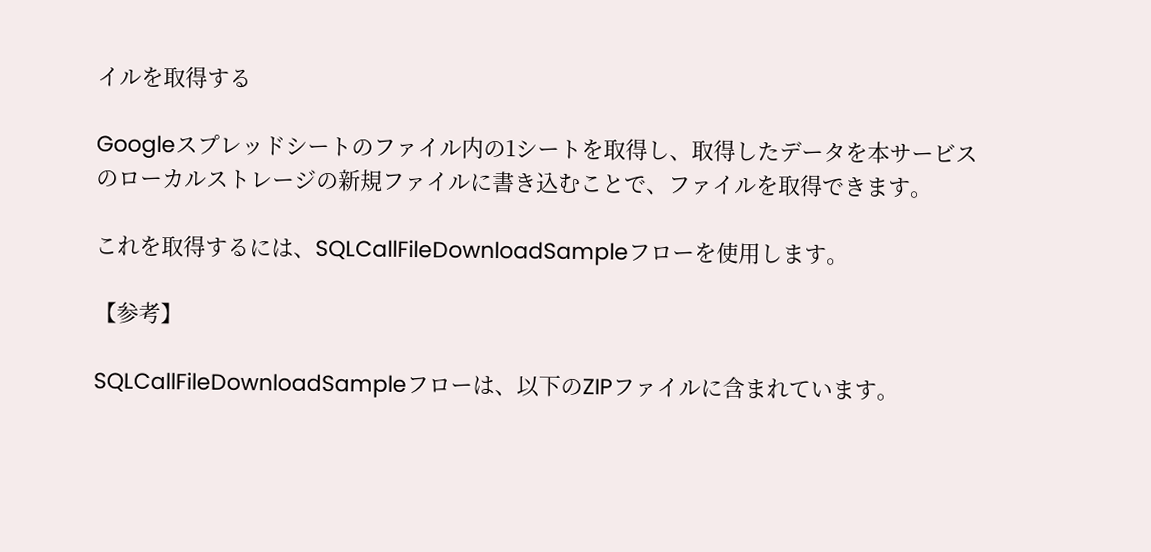イルを取得する

Googleスプレッドシートのファイル内の1シートを取得し、取得したデータを本サービスのローカルストレージの新規ファイルに書き込むことで、ファイルを取得できます。

これを取得するには、SQLCallFileDownloadSampleフローを使用します。

【参考】

SQLCallFileDownloadSampleフローは、以下のZIPファイルに含まれています。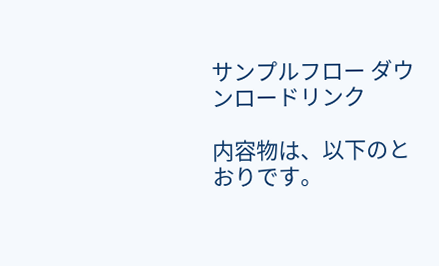サンプルフロー ダウンロードリンク

内容物は、以下のとおりです。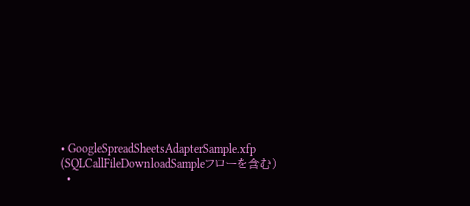• GoogleSpreadSheetsAdapterSample.xfp (SQLCallFileDownloadSampleフローを含む)
  •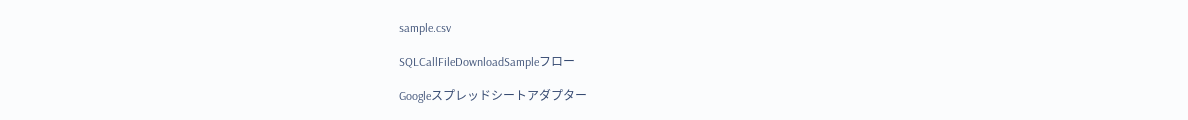sample.csv

SQLCallFileDownloadSampleフロー

Googleスプレッドシートアダプター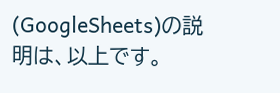(GoogleSheets)の説明は、以上です。